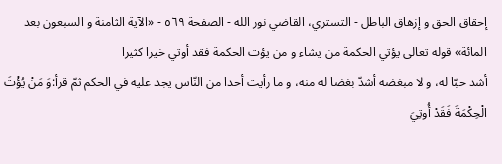إحقاق الحق و إزهاق الباطل - التستري، القاضي نور الله - الصفحة ٥٦٩ - «الآية الثامنة و السبعون بعد المائة» قوله تعالى يؤتي الحكمة من يشاء و من يؤت الحكمة فقد أوتي خيرا كثيرا
أشد حبّا له، و لا مبغضه أشدّ بغضا له منه، و ما رأيت أحدا من النّاس يجد عليه في الحكم ثمّ قرأ:وَ مَنْ يُؤْتَ الْحِكْمَةَ فَقَدْ أُوتِيَ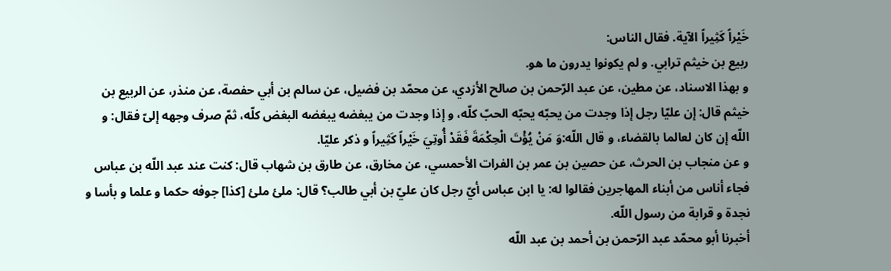خَيْراً كَثِيراً الآية. فقال الناس:
ربيع بن خيثم ترابي. و لم يكونوا يدرون ما هو.
و بهذا الاسناد، عن مطين، عن عبد الرّحمن بن صالح الأزدي، عن محمّد بن فضيل، عن سالم بن أبي حفصة، عن منذر، عن الربيع بن خيثم قال: إن عليّا رجل إذا وجدت من يحبّه يحبّه الحبّ كلّه، و إذا وجدت من يبغضه يبغضه البغض كلّه، ثمّ صرف وجهه إلىّ فقال: و اللّه إن كان لعالما بالقضاء، و قال اللّه:وَ مَنْ يُؤْتَ الْحِكْمَةَ فَقَدْ أُوتِيَ خَيْراً كَثِيراً و ذكر عليّا.
و عن منجاب بن الحرث، عن حصين بن عمر بن الفرات الأحمسي، عن مخارق، عن طارق بن شهاب قال: كنت عند عبد اللّه بن عباس فجاء أناس من أبناء المهاجرين فقالوا له: يا ابن عباس أيّ رجل كان عليّ بن أبي طالب؟ قال: ملئ ملئ [كذا] جوفه حكما و علما و بأسا و نجدة و قرابة من رسول اللّه.
أخبرنا أبو محمّد عبد الرّحمن بن أحمد بن عبد اللّه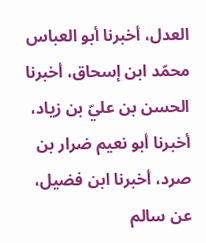العدل، أخبرنا أبو العباس محمّد ابن إسحاق، أخبرنا الحسن بن عليّ بن زياد، أخبرنا أبو نعيم ضرار بن صرد، أخبرنا ابن فضيل، عن سالم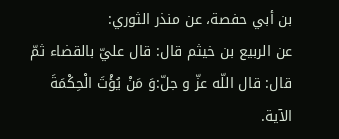بن أبي حفصة، عن منذر الثوري:
عن الربيع بن خيثم قال: قال عليّ بالقضاء ثمّ قال: قال اللّه عزّ و جلّ:وَ مَنْ يُؤْتَ الْحِكْمَةَ الآية.